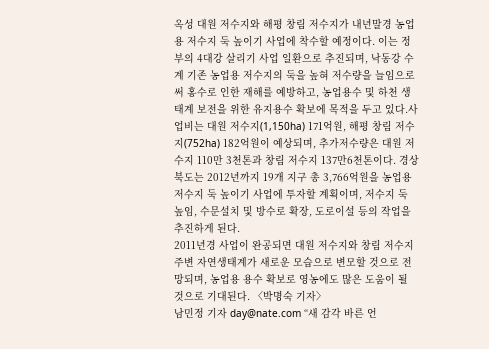옥성 대원 저수지와 해평 창림 저수지가 내년말경 농업용 저수지 둑 높이기 사업에 착수할 예정이다. 이는 정부의 4대강 살리기 사업 일환으로 추진되며, 낙동강 수계 기존 농업용 저수지의 둑을 높혀 저수량을 늘임으로써 홍수로 인한 재해를 예방하고, 농업용수 및 하천 생태계 보전을 위한 유지용수 확보에 목적을 두고 있다.사업비는 대원 저수지(1,150ha) 171억원, 해평 창림 저수지(752ha) 182억원이 예상되며, 추가저수량은 대원 저수지 110만 3천톤과 창림 저수지 137만6천톤이다. 경상북도는 2012년까지 19개 지구 총 3,766억원을 농업용 저수지 둑 높이기 사업에 투자할 계획이며, 저수지 둑 높임, 수문설치 및 방수로 확장, 도로이설 등의 작업을 추진하게 된다.
2011년경 사업이 완공되면 대원 저수지와 창림 저수지 주변 자연생태계가 새로운 모습으로 변모할 것으로 전망되며, 농업용 용수 확보로 영농에도 많은 도움이 될 것으로 기대된다. 〈박명숙 기자〉
남민정 기자 day@nate.com “새 감각 바른 언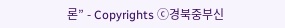론” - Copyrights ⓒ경북중부신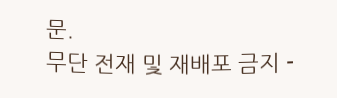문.
무단 전재 및 재배포 금지 -